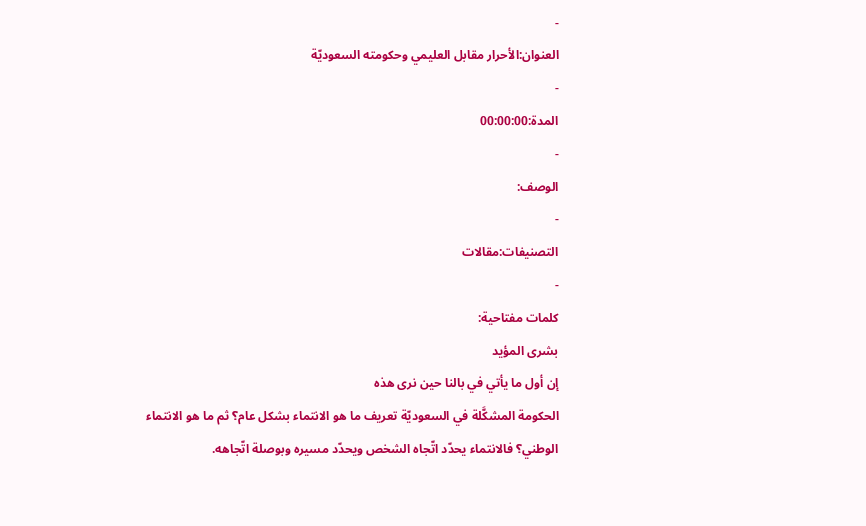-
العنوان:الأحرار مقابل العليمي وحكومته السعوديّة
-
المدة:00:00:00
-
الوصف:
-
التصنيفات:مقالات
-
كلمات مفتاحية:
بشرى المؤيد
إن أول ما يأتي في بالنا حين نرى هذه
الحكومة المشكَّلة في السعوديّة تعريف ما هو الانتماء بشكل عام؟ ثم ما هو الانتماء
الوطني؟ فالانتماء يحدّد اتّجاه الشخص ويحدّد مسيره وبوصلة اتّجاهه.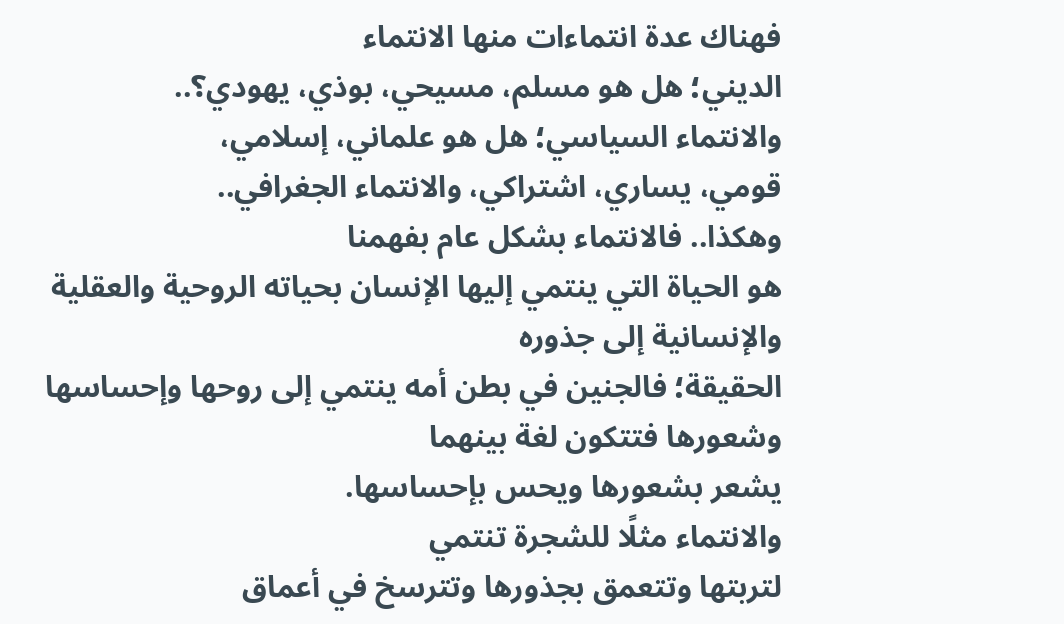فهناك عدة انتماءات منها الانتماء
الديني؛ هل هو مسلم، مسيحي، بوذي، يهودي؟..
والانتماء السياسي؛ هل هو علماني، إسلامي،
قومي، يساري، اشتراكي، والانتماء الجغرافي..
وهكذا.. فالانتماء بشكل عام بفهمنا
هو الحياة التي ينتمي إليها الإنسان بحياته الروحية والعقلية والإنسانية إلى جذوره
الحقيقة؛ فالجنين في بطن أمه ينتمي إلى روحها وإحساسها وشعورها فتتكون لغة بينهما
يشعر بشعورها ويحس بإحساسها.
والانتماء مثلًا للشجرة تنتمي
لتربتها وتتعمق بجذورها وتترسخ في أعماق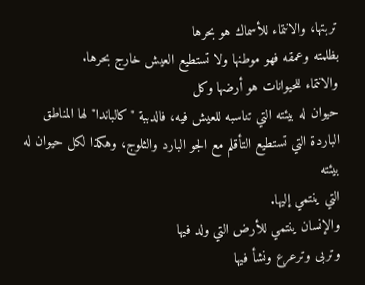تربتها، والانتماء للأسماك هو بحرها
بظلمته وعمقه فهو موطنها ولا تستطيع العيش خارج بحرها.
والانتماء للحيوانات هو أرضها وكل
حيوان له بيئته التي تناسبه للعيش فيه، فالدببة "كالباندا" لها المناطق
الباردة التي تستطيع التأقلم مع الجو البارد والثلوج، وهكذا لكل حيوان له بيئته
التي ينتمي إليها.
والإنسان ينتمي للأرض التي ولد فيها
وتربى وترعرع ونشأ فيها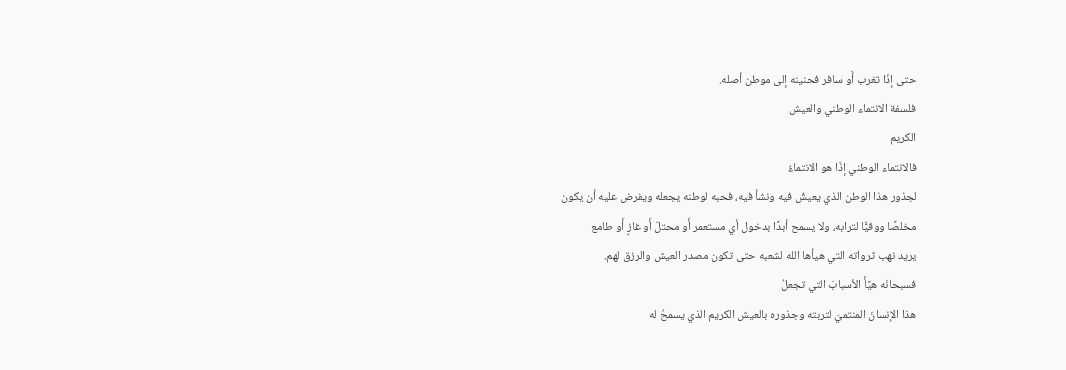حتى إذَا تغرب أَو سافر فحنينه إلى موطن أصله.
فلسفة الانتماء الوطني والعيش
الكريم
فالانتماء الوطني إذَا هو الانتماءُ
لجذور هذا الوطن الذي يعيشُ فيه ونشأ فيه، فحبه لوطنه يجعله ويفرض عليه أن يكون
مخلصًا ووفيًّا لترابه، ولا يسمح أبدًا بدخول أي مستعمر أَو محتلّ أَو غازٍ أَو طامع
يريد نهب ثرواته التي هيأها الله لشعبه حتى تكون مصدر العيش والرزق لهم.
فسبحانَه هيَّأَ الأسبابَ التي تجعلُ
هذا الإنسانَ المنتميَ لتربته وجذوره بالعيش الكريم الذي يسمحُ له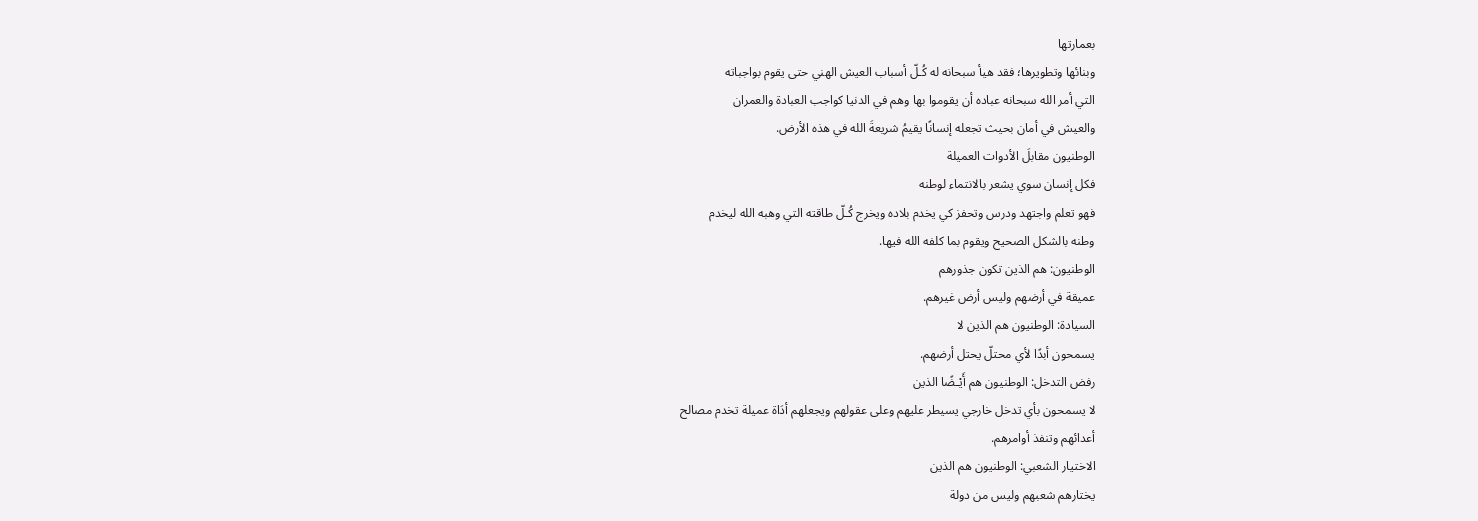بعمارتها
وبنائها وتطويرها؛ فقد هيأ سبحانه له كُـلّ أسباب العيش الهني حتى يقوم بواجباته
التي أمر الله سبحانه عباده أن يقوموا بها وهم في الدنيا كواجب العبادة والعمران
والعيش في أمان بحيث تجعله إنسانًا يقيمُ شريعةَ الله في هذه الأرض.
الوطنيون مقابلَ الأدوات العميلة
فكل إنسان سوي يشعر بالانتماء لوطنه
فهو تعلم واجتهد ودرس وتحفز كي يخدم بلاده ويخرج كُـلّ طاقته التي وهبه الله ليخدم
وطنه بالشكل الصحيح ويقوم بما كلفه الله فيها.
الوطنيون: هم الذين تكون جذورهم
عميقة في أرضهم وليس أرض غيرهم.
السيادة: الوطنيون هم الذين لا
يسمحون أبدًا لأي محتلّ يحتل أرضهم.
رفض التدخل: الوطنيون هم أَيْـضًا الذين
لا يسمحون بأي تدخل خارجي يسيطر عليهم وعلى عقولهم ويجعلهم أدَاة عميلة تخدم مصالح
أعدائهم وتنفذ أوامرهم.
الاختيار الشعبي: الوطنيون هم الذين
يختارهم شعبهم وليس من دولة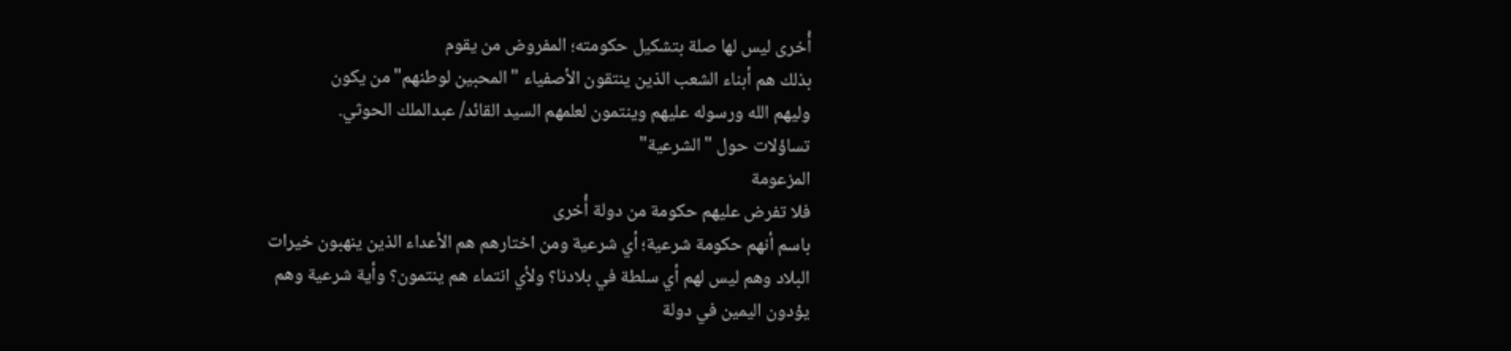أُخرى ليس لها صلة بتشكيل حكومته؛ المفروض من يقوم
بذلك هم أبناء الشعب الذين ينتقون الأصفياء "المحبين لوطنهم" من يكون
وليهم الله ورسوله عليهم وينتمون لعلمهم السيد القائد/ عبدالملك الحوثي.
تساؤلات حول "الشرعية"
المزعومة
فلا تفرض عليهم حكومة من دولة أُخرى
باسم أنهم حكومة شرعية؛ أي شرعية ومن اختارهم هم الأعداء الذين ينهبون خيرات
البلاد وهم ليس لهم أي سلطة في بلادنا؟ ولأي انتماء هم ينتمون؟ وأية شرعية وهم
يؤدون اليمين في دولة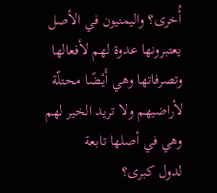أُخرى؟ واليمنيون في الأصل يعتبرونها عدوة لهم لأفعالها
وتصرفاتها وهي أَيْـضًا محتلّة لأراضيهم ولا تريد الخير لهم وهي في أصلها تابعة
لدول كبرى؟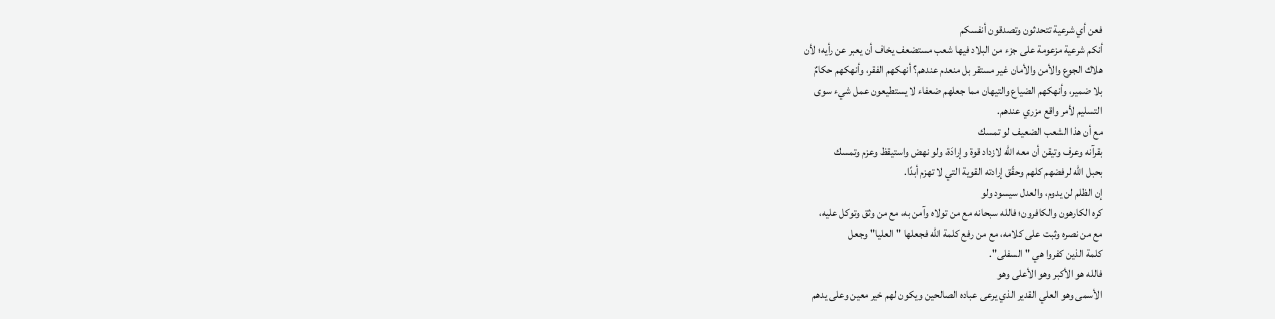فعن أي شرعية تتحدثون وتصدقون أنفسكم
أنكم شرعية مزعومة على جزء من البلاد فيها شعب مستضعف يخاف أن يعبر عن رأيه؛ لأن
هلاك الجوع والأمن والأمان غير مستقر بل منعدم عندهم؟ أنهكهم الفقر، وأنهكهم حكامٌ
بلا ضمير، وأنهكهم الضياع والتيهان مما جعلهم ضعفاء لا يستطيعون عمل شيء سوى
التسليم لأمر واقع مزري عندهم.
مع أن هذا الشعب الضعيف لو تمسك
بقرآنه وعرف وتيقن أن معه الله لازداد قوة وإرادَة، ولو نهض واستيقظ وعزم وتمسك
بحبل الله لرفضهم كلهم وحقّق إرادته القوية التي لا تهزم أبدًا.
إن الظلم لن يدوم، والعدل سيسود ولو
كره الكارهون والكافرون؛ فالله سبحانه مع من تولاه وآمن به، مع من وثق وتوكل عليه،
مع من نصره وثبت على كلامه، مع من رفع كلمة الله فجعلها "العليا" وجعل
كلمة الذين كفروا هي "السفلى".
فالله هو الأكبر وهو الأعلى وهو
الأسمى وهو العلي القدير الذي يرعى عباده الصالحين ويكون لهم خير معين وعلى يدهم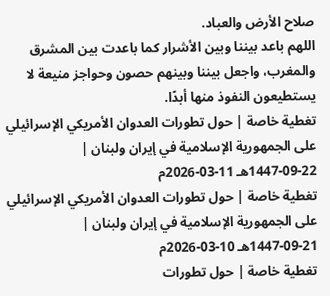صلاح الأرض والعباد.
اللهم باعد بيننا وبين الأشرار كما باعدت بين المشرق والمغرب، واجعل بيننا وبينهم حصون وحواجز منيعة لا يستطيعون النفوذ منها أبدًا.
تغطية خاصة | حول تطورات العدوان الأمريكي الإسرائيلي على الجمهورية الإسلامية في إيران ولبنان | 22-09-1447هـ 11-03-2026م
تغطية خاصة | حول تطورات العدوان الأمريكي الإسرائيلي على الجمهورية الإسلامية في إيران ولبنان | 21-09-1447هـ 10-03-2026م
تغطية خاصة | حول تطورات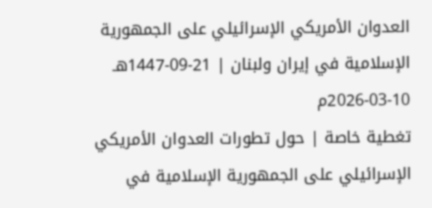العدوان الأمريكي الإسرائيلي على الجمهورية الإسلامية في إيران ولبنان | 21-09-1447هـ 10-03-2026م
تغطية خاصة | حول تطورات العدوان الأمريكي الإسرائيلي على الجمهورية الإسلامية في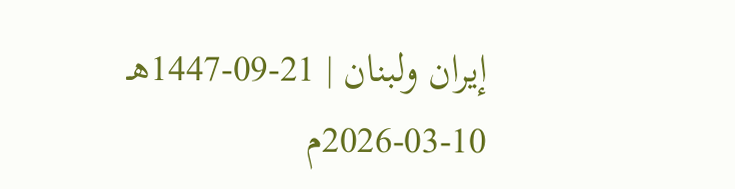إيران ولبنان | 21-09-1447هـ 10-03-2026م